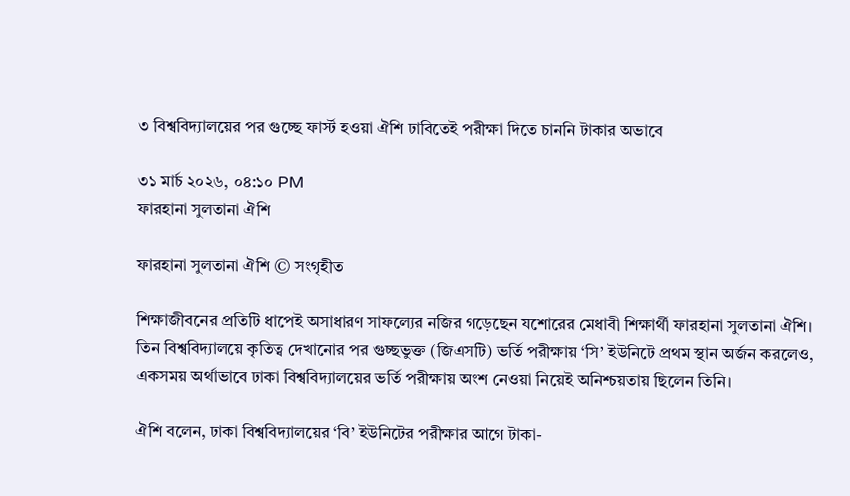৩ বিশ্ববিদ্যালয়ের পর গুচ্ছে ফার্স্ট হওয়া ঐশি ঢাবিতেই পরীক্ষা দিতে চাননি টাকার অভাবে

৩১ মার্চ ২০২৬, ০৪:১০ PM
ফারহানা সুলতানা ঐশি

ফারহানা সুলতানা ঐশি © সংগৃহীত

শিক্ষাজীবনের প্রতিটি ধাপেই অসাধারণ সাফল্যের নজির গড়েছেন যশোরের মেধাবী শিক্ষার্থী ফারহানা সুলতানা ঐশি। তিন বিশ্ববিদ্যালয়ে কৃতিত্ব দেখানোর পর গুচ্ছভুক্ত (জিএসটি) ভর্তি পরীক্ষায় ‘সি’ ইউনিটে প্রথম স্থান অর্জন করলেও, একসময় অর্থাভাবে ঢাকা বিশ্ববিদ্যালয়ের ভর্তি পরীক্ষায় অংশ নেওয়া নিয়েই অনিশ্চয়তায় ছিলেন তিনি।

ঐশি বলেন, ঢাকা বিশ্ববিদ্যালয়ের ‘বি’ ইউনিটের পরীক্ষার আগে টাকা-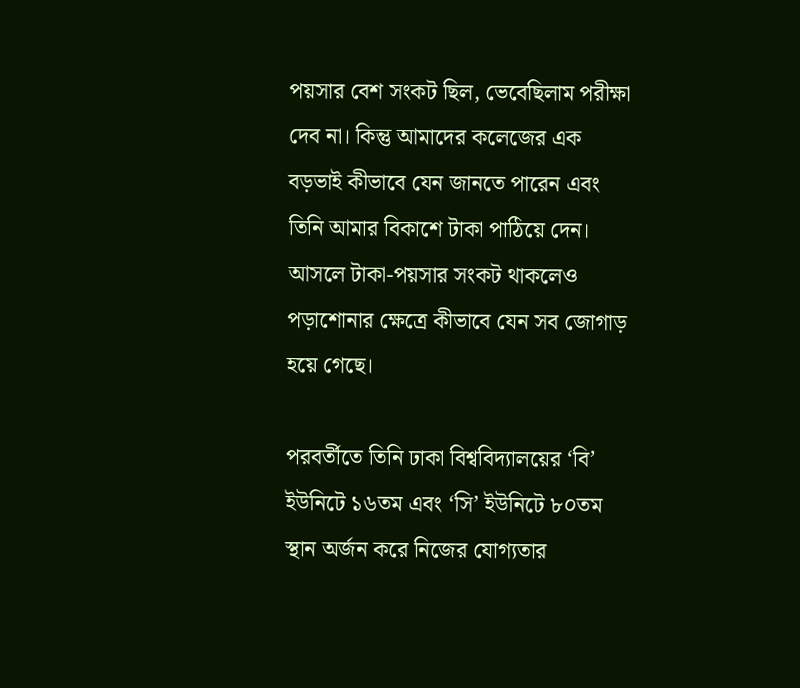পয়সার বেশ সংকট ছিল, ভেবেছিলাম পরীক্ষা দেব না। কিন্তু আমাদের কলেজের এক বড়ভাই কীভাবে যেন জানতে পারেন এবং তিনি আমার বিকাশে টাকা পাঠিয়ে দেন। আসলে টাকা-পয়সার সংকট থাকলেও পড়াশোনার ক্ষেত্রে কীভাবে যেন সব জোগাড় হয়ে গেছে।

পরবর্তীতে তিনি ঢাকা বিশ্ববিদ্যালয়ের ‘বি’ ইউনিটে ১৬তম এবং ‘সি’ ইউনিটে ৮০তম স্থান অর্জন করে নিজের যোগ্যতার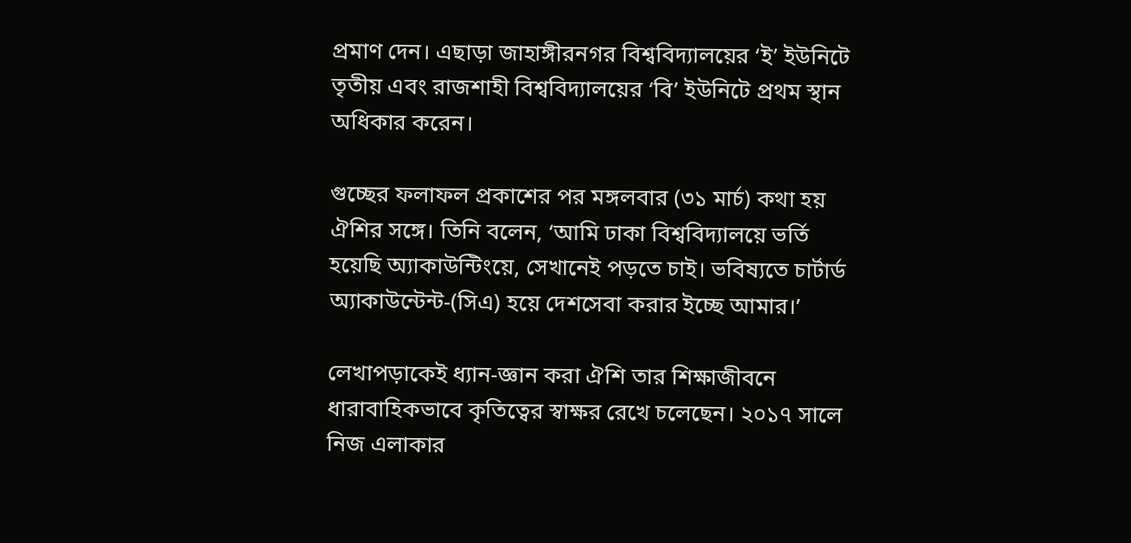প্রমাণ দেন। এছাড়া জাহাঙ্গীরনগর বিশ্ববিদ্যালয়ের ‘ই’ ইউনিটে তৃতীয় এবং রাজশাহী বিশ্ববিদ্যালয়ের ‘বি’ ইউনিটে প্রথম স্থান অধিকার করেন।

গুচ্ছের ফলাফল প্রকাশের পর মঙ্গলবার (৩১ মার্চ) কথা হয় ঐশির সঙ্গে। তিনি বলেন, ‘আমি ঢাকা বিশ্ববিদ্যালয়ে ভর্তি হয়েছি অ্যাকাউন্টিংয়ে, সেখানেই পড়তে চাই। ভবিষ্যতে চার্টার্ড অ্যাকাউন্টেন্ট-(সিএ) হয়ে দেশসেবা করার ইচ্ছে আমার।’

লেখাপড়াকেই ধ্যান-জ্ঞান করা ঐশি তার শিক্ষাজীবনে ধারাবাহিকভাবে কৃতিত্বের স্বাক্ষর রেখে চলেছেন। ২০১৭ সালে নিজ এলাকার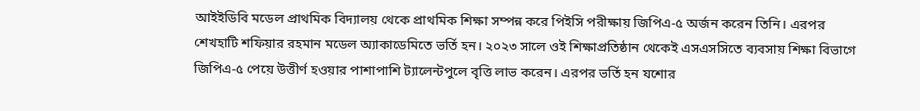আইইডিবি মডেল প্রাথমিক বিদ্যালয় থেকে প্রাথমিক শিক্ষা সম্পন্ন করে পিইসি পরীক্ষায় জিপিএ-৫ অর্জন করেন তিনি। এরপর শেখহাটি শফিয়ার রহমান মডেল অ্যাকাডেমিতে ভর্তি হন। ২০২৩ সালে ওই শিক্ষাপ্রতিষ্ঠান থেকেই এসএসসিতে ব্যবসায় শিক্ষা বিভাগে জিপিএ-৫ পেয়ে উত্তীর্ণ হওয়ার পাশাপাশি ট্যালেন্টপুলে বৃত্তি লাভ করেন। এরপর ভর্তি হন যশোর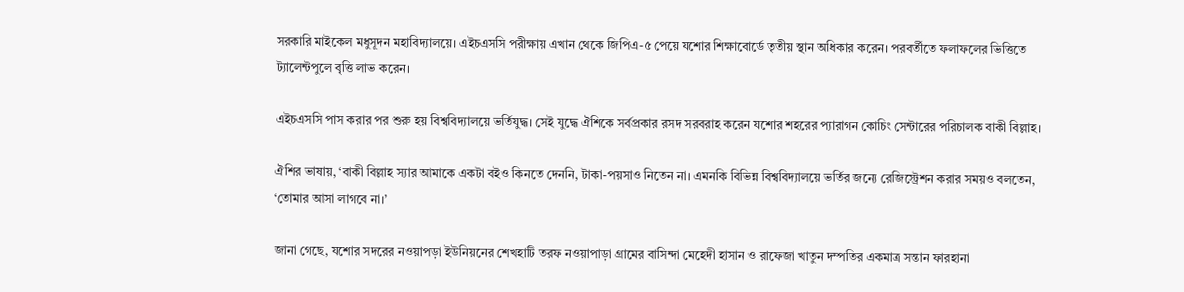সরকারি মাইকেল মধুসূদন মহাবিদ্যালয়ে। এইচএসসি পরীক্ষায় এখান থেকে জিপিএ-৫ পেয়ে যশোর শিক্ষাবোর্ডে তৃতীয় স্থান অধিকার করেন। পরবর্তীতে ফলাফলের ভিত্তিতে ট্যালেন্টপুলে বৃত্তি লাভ করেন।

এইচএসসি পাস করার পর শুরু হয় বিশ্ববিদ্যালয়ে ভর্তিযুদ্ধ। সেই যুদ্ধে ঐশিকে সর্বপ্রকার রসদ সরবরাহ করেন যশোর শহরের প্যারাগন কোচিং সেন্টারের পরিচালক বাকী বিল্লাহ।

ঐশির ভাষায়, ‘বাকী বিল্লাহ স্যার আমাকে একটা বইও কিনতে দেননি, টাকা-পয়সাও নিতেন না। এমনকি বিভিন্ন বিশ্ববিদ্যালয়ে ভর্তির জন্যে রেজিস্ট্রেশন করার সময়ও বলতেন, ‘তোমার আসা লাগবে না।’

জানা গেছে, যশোর সদরের নওয়াপড়া ইউনিয়নের শেখহাটি তরফ নওয়াপাড়া গ্রামের বাসিন্দা মেহেদী হাসান ও রাফেজা খাতুন দম্পতির একমাত্র সন্তান ফারহানা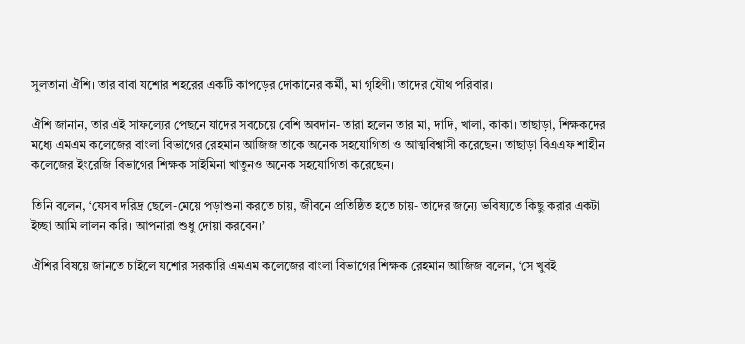সুলতানা ঐশি। তার বাবা যশোর শহরের একটি কাপড়ের দোকানের কর্মী, মা গৃহিণী। তাদের যৌথ পরিবার।

ঐশি জানান, তার এই সাফল্যের পেছনে যাদের সবচেয়ে বেশি অবদান- তারা হলেন তার মা, দাদি, খালা, কাকা। তাছাড়া, শিক্ষকদের মধ্যে এমএম কলেজের বাংলা বিভাগের রেহমান আজিজ তাকে অনেক সহযোগিতা ও আত্মবিশ্বাসী করেছেন। তাছাড়া বিএএফ শাহীন কলেজের ইংরেজি বিভাগের শিক্ষক সাইমিনা খাতুনও অনেক সহযোগিতা করেছেন।

তিনি বলেন, ‘যেসব দরিদ্র ছেলে-মেয়ে পড়াশুনা করতে চায়, জীবনে প্রতিষ্ঠিত হতে চায়- তাদের জন্যে ভবিষ্যতে কিছু করার একটা ইচ্ছা আমি লালন করি। আপনারা শুধু দোয়া করবেন।’

ঐশির বিষয়ে জানতে চাইলে যশোর সরকারি এমএম কলেজের বাংলা বিভাগের শিক্ষক রেহমান আজিজ বলেন, ‘সে খুবই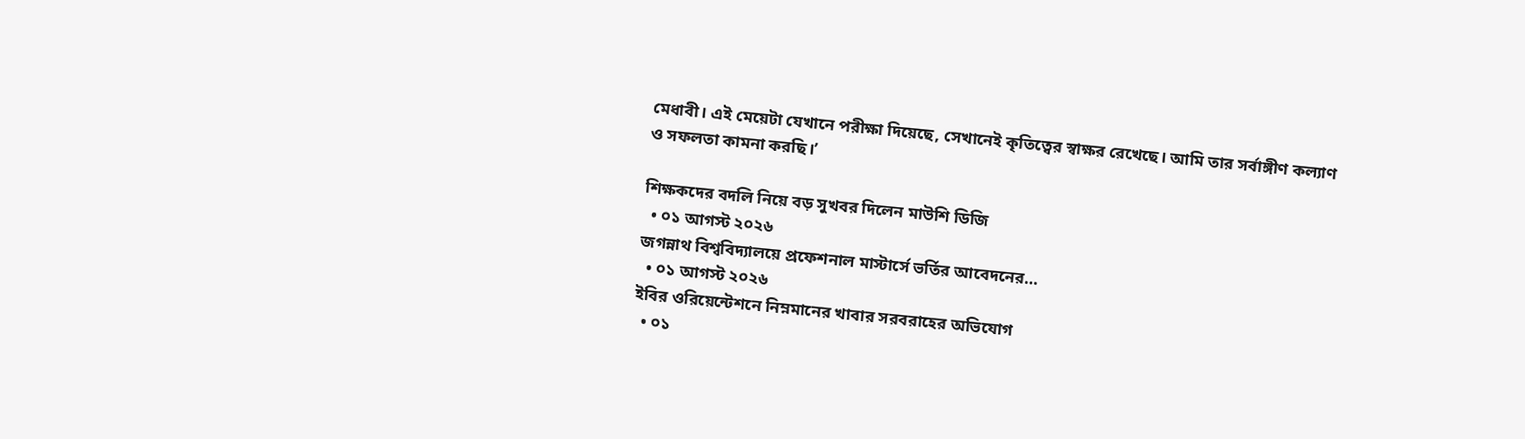মেধাবী। এই মেয়েটা যেখানে পরীক্ষা দিয়েছে, সেখানেই কৃতিত্বের স্বাক্ষর রেখেছে। আমি তার সর্বাঙ্গীণ কল্যাণ ও সফলতা কামনা করছি।’

শিক্ষকদের বদলি নিয়ে বড় সুখবর দিলেন মাউশি ডিজি
  • ০১ আগস্ট ২০২৬
জগন্নাথ বিশ্ববিদ্যালয়ে প্রফেশনাল মাস্টার্সে ভর্তির আবেদনের…
  • ০১ আগস্ট ২০২৬
ইবির ওরিয়েন্টেশনে নিম্নমানের খাবার সরবরাহের অভিযোগ
  • ০১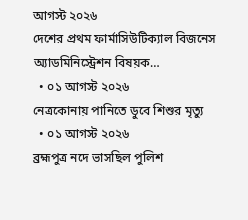আগস্ট ২০২৬
দেশের প্রথম ফার্মাসিউটিক্যাল বিজনেস অ্যাডমিনিস্ট্রেশন বিষয়ক…
  • ০১ আগস্ট ২০২৬
নেত্রকোনায় পানিতে ডুবে শিশুর মৃত্যু
  • ০১ আগস্ট ২০২৬
ব্রহ্মপুত্র নদে ভাসছিল পুলিশ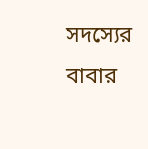সদস্যের বাবার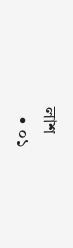লাশ
  • ০১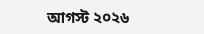আগস্ট ২০২৬